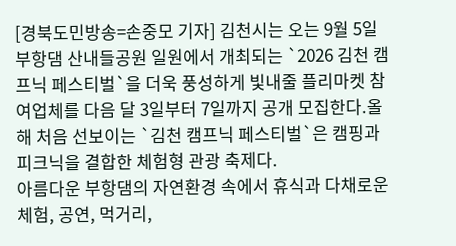[경북도민방송=손중모 기자] 김천시는 오는 9월 5일 부항댐 산내들공원 일원에서 개최되는 `2026 김천 캠프닉 페스티벌`을 더욱 풍성하게 빛내줄 플리마켓 참여업체를 다음 달 3일부터 7일까지 공개 모집한다.올해 처음 선보이는 `김천 캠프닉 페스티벌`은 캠핑과 피크닉을 결합한 체험형 관광 축제다.
아름다운 부항댐의 자연환경 속에서 휴식과 다채로운 체험, 공연, 먹거리,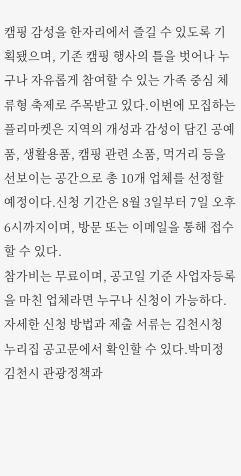캠핑 감성을 한자리에서 즐길 수 있도록 기획됐으며, 기존 캠핑 행사의 틀을 벗어나 누구나 자유롭게 참여할 수 있는 가족 중심 체류형 축제로 주목받고 있다.이번에 모집하는 플리마켓은 지역의 개성과 감성이 담긴 공예품, 생활용품, 캠핑 관련 소품, 먹거리 등을 선보이는 공간으로 총 10개 업체를 선정할 예정이다.신청 기간은 8월 3일부터 7일 오후 6시까지이며, 방문 또는 이메일을 통해 접수할 수 있다.
참가비는 무료이며, 공고일 기준 사업자등록을 마친 업체라면 누구나 신청이 가능하다.
자세한 신청 방법과 제출 서류는 김천시청 누리집 공고문에서 확인할 수 있다.박미정 김천시 관광정책과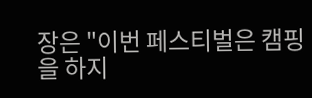장은 "이번 페스티벌은 캠핑을 하지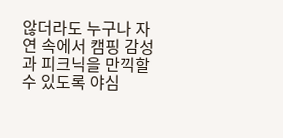않더라도 누구나 자연 속에서 캠핑 감성과 피크닉을 만끽할 수 있도록 야심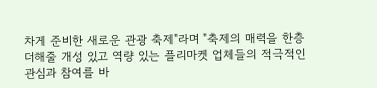차게 준비한 새로운 관광 축제"라며 "축제의 매력을 한층 더해줄 개성 있고 역량 있는 플리마켓 업체들의 적극적인 관심과 참여를 바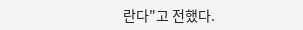란다"고 전했다.